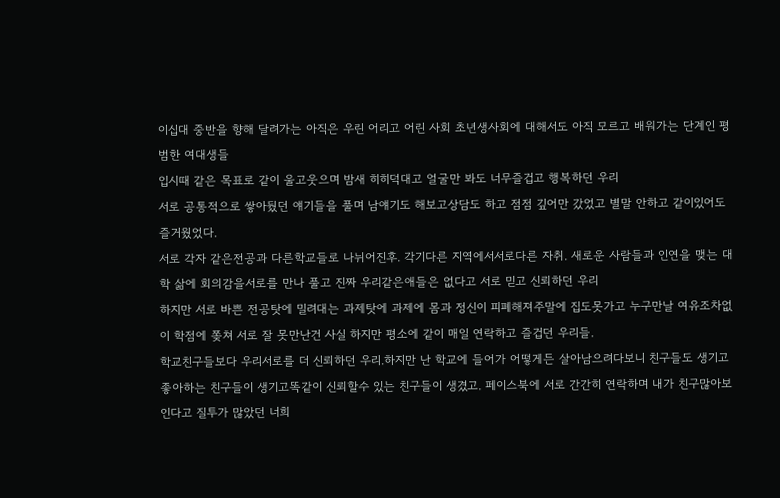이십대 중반을 향해 달려가는 아직은 우린 어리고 어린 사회 초년생사회에 대해서도 아직 모르고 배워가는 단계인 평범한 여대생들
입시때 같은 목표로 같이 울고웃으며 밤새 히히덕대고 얼굴만 봐도 너무즐겁고 행복하던 우리
서로 공통적으로 쌓아뒀던 얘기들을 풀며 남얘기도 해보고상담도 하고 점점 깊어만 갔었고 별말 안하고 같이있어도 즐거웠었다.
서로 각자 같은전공과 다른학교들로 나뉘어진후. 각기다른 지역에서서로다른 자취. 새로운 사람들과 인연을 맺는 대학 삶에 회의감을서로를 만나 풀고 진짜 우리같은애들은 없다고 서로 믿고 신뢰하던 우리
하지만 서로 바쁜 전공탓에 밀려대는 과제탓에 과제에 몸과 정신이 피폐해져주말에 집도못가고 누구만날 여유조차없이 학점에 쫒쳐 서로 잘 못만난건 사실 하지만 평소에 같이 매일 연락하고 즐겁던 우리들.
학교친구들보다 우리서로를 더 신뢰하던 우리.하지만 난 학교에 들어가 어떻게든 살아남으려다보니 친구들도 생기고 좋아하는 친구들이 생기고똑같이 신뢰할수 있는 친구들이 생겼고. 페이스북에 서로 간간히 연락하며 내가 친구많아보인다고 질투가 많았던 너희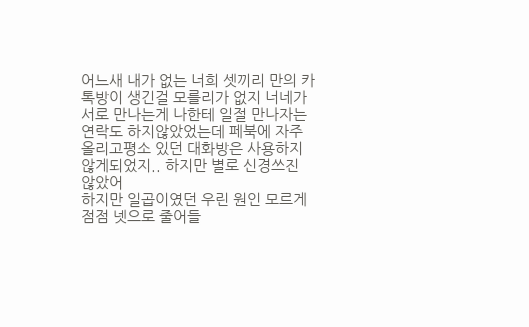어느새 내가 없는 너희 셋끼리 만의 카톡방이 생긴걸 모를리가 없지 너네가 서로 만나는게 나한테 일절 만나자는 연락도 하지않았었는데 페북에 자주 올리고평소 있던 대화방은 사용하지 않게되었지.. 하지만 별로 신경쓰진 않았어
하지만 일곱이였던 우린 원인 모르게 점점 넷으로 줄어들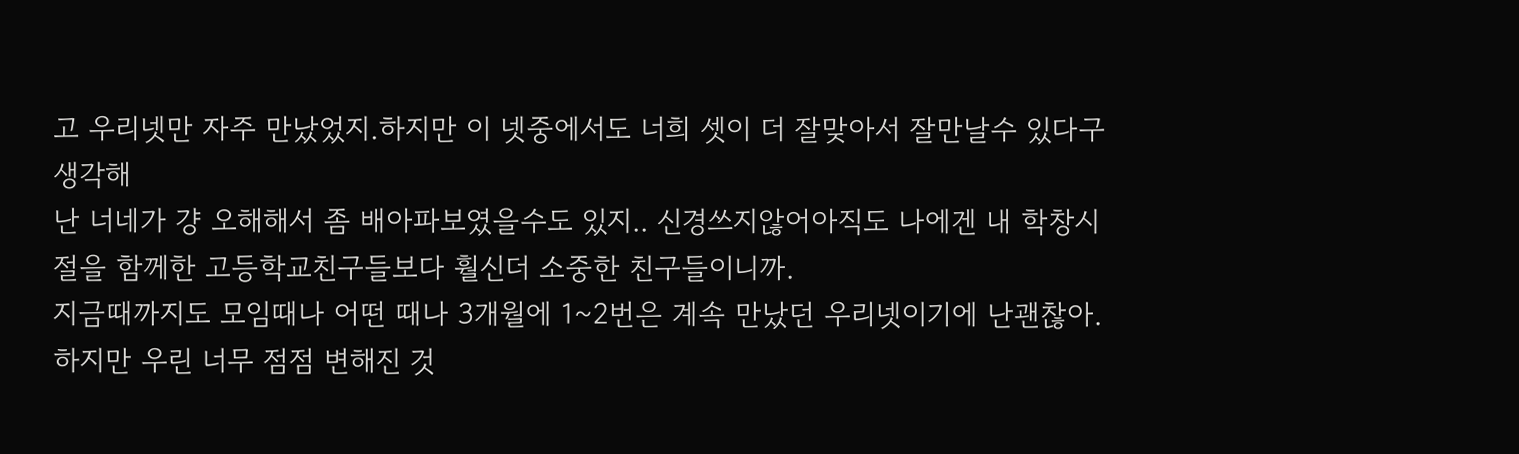고 우리넷만 자주 만났었지.하지만 이 넷중에서도 너희 셋이 더 잘맞아서 잘만날수 있다구 생각해
난 너네가 걍 오해해서 좀 배아파보였을수도 있지.. 신경쓰지않어아직도 나에겐 내 학창시절을 함께한 고등학교친구들보다 훨신더 소중한 친구들이니까.
지금때까지도 모임때나 어떤 때나 3개월에 1~2번은 계속 만났던 우리넷이기에 난괜찮아.
하지만 우린 너무 점점 변해진 것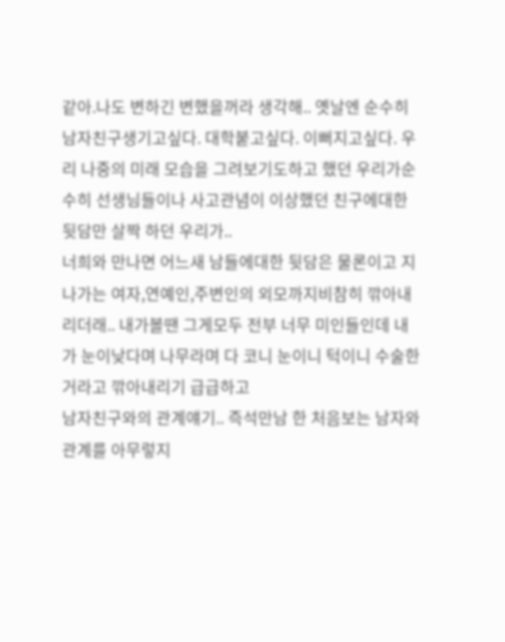같아.나도 변하긴 변했을꺼라 생각해.. 옛날엔 순수히 남자친구생기고싶다. 대학붙고싶다. 이뻐지고싶다. 우리 나중의 미래 모습을 그려보기도하고 했던 우리가순수히 선생님들이나 사고관념이 이상했던 친구에대한 뒷담만 살짝 하던 우리가..
너희와 만나면 어느새 남들에대한 뒷담은 물론이고 지나가는 여자,연예인,주변인의 외모까지비참히 깎아내리더래.. 내가볼땐 그게모두 전부 너무 미인들인데 내가 눈이낮다며 나무라며 다 코니 눈이니 턱이니 수술한거라고 깎아내리기 급급하고
남자친구와의 관계얘기.. 즉석만남 한 처음보는 남자와 관계를 아무렇지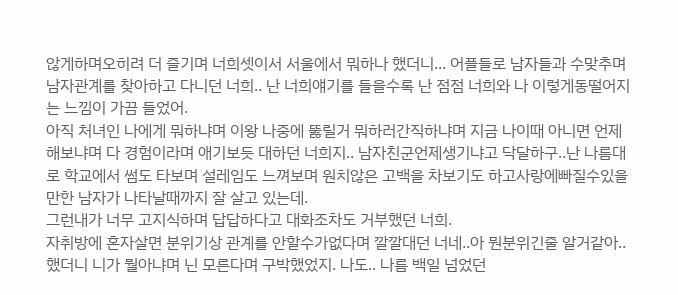않게하며오히려 더 즐기며 너희셋이서 서울에서 뭐하나 했더니... 어플들로 남자들과 수맞추며 남자관계를 찾아하고 다니던 너희.. 난 너희얘기를 들을수록 난 점점 너희와 나 이렇게동떨어지는 느낌이 가끔 들었어.
아직 처녀인 나에게 뭐하냐며 이왕 나중에 뚫릴거 뭐하러간직하냐며 지금 나이때 아니면 언제해보냐며 다 경험이라며 애기보듯 대하던 너희지.. 남자친군언제생기냐고 닥달하구..난 나름대로 학교에서 썸도 타보며 설레임도 느껴보며 원치않은 고백을 차보기도 하고사랑에빠질수있을만한 남자가 나타날때까지 잘 살고 있는데.
그런내가 너무 고지식하며 답답하다고 대화조차도 거부했던 너희.
자취방에 혼자살면 분위기상 관계를 안할수가없다며 깔깔대던 너네..아 뭔분위긴줄 알거같아.. 했더니 니가 뭘아냐며 닌 모른다며 구박했었지. 나도.. 나름 백일 넘었던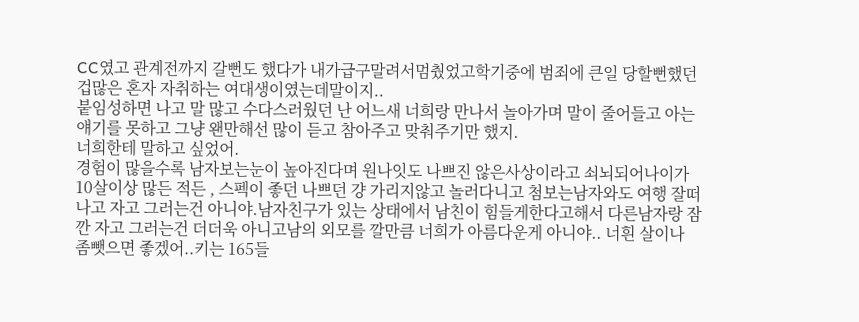CC였고 관계전까지 갈뻔도 했다가 내가급구말려서멈췄었고학기중에 범죄에 큰일 당할뻔했던 겁많은 혼자 자취하는 여대생이였는데말이지..
붙임성하면 나고 말 많고 수다스러웠던 난 어느새 너희랑 만나서 놀아가며 말이 줄어들고 아는얘기를 못하고 그냥 왠만해선 많이 듣고 참아주고 맞춰주기만 했지.
너희한테 말하고 싶었어.
경험이 많을수록 남자보는눈이 높아진다며 원나잇도 나쁘진 않은사상이라고 쇠뇌되어나이가 10살이상 많든 적든 , 스펙이 좋던 나쁘던 걍 가리지않고 놀러다니고 첨보는남자와도 여행 잘떠나고 자고 그러는건 아니야.남자친구가 있는 상태에서 남친이 힘들게한다고해서 다른남자랑 잠깐 자고 그러는건 더더욱 아니고남의 외모를 깔만큼 너희가 아름다운게 아니야.. 너흰 살이나 좀뺏으면 좋겠어..키는 165들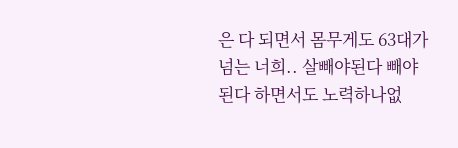은 다 되면서 몸무게도 63대가 넘는 너희.. 살빼야된다 빼야된다 하면서도 노력하나없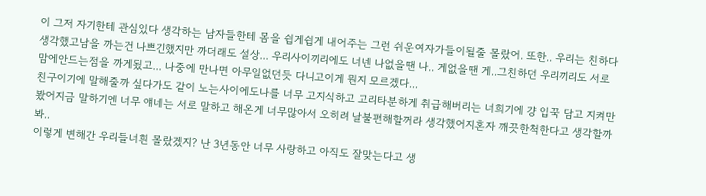이 그저 자기한테 관심있다 생각하는 남자들한테 몸을 쉽게쉽게 내어주는 그런 쉬운여자가들이될줄 몰랐어. 또한.. 우리는 친하다 생각했고남을 까는건 나쁘긴했지만 까더래도 설상... 우리사이끼리에도 너넨 나없을땐 나.. 게없을땐 게..그친하던 우리끼리도 서로 맘에안드는점을 까게됬고... 나중에 만나면 아무일없던듯 다니고이게 뭔지 모르겠다...
친구이기에 말해줄까 싶다가도 같이 노는사이에도나를 너무 고지식하고 고리타분하게 취급해버리는 너희기에 걍 입꾹 담고 지켜만봤어지금 말하기엔 너무 얘네는 서로 말하고 해온게 너무많아서 오히려 날불편해할꺼라 생각했어지혼자 깨끗한척한다고 생각할까봐..
이렇게 변해간 우리들너흰 몰랐겠지? 난 3년동안 너무 사랑하고 아직도 잘맞는다고 생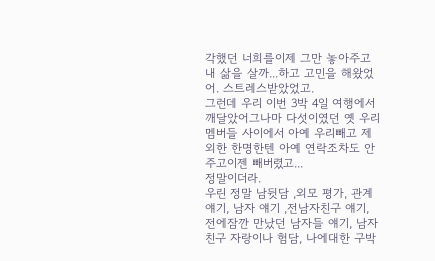각했던 너희를이제 그만 놓아주고 내 삶을 살까...하고 고민을 해왔었어. 스트레스받았었고.
그런데 우리 이번 3박 4일 여행에서 깨달았어그나마 다섯이였던 옛 우리 멤버들 사이에서 아예 우리빼고 제외한 한명한텐 아예 연락조차도 안주고이젠 빼버렸고...
정말이더라.
우린 정말 남뒷담 ,외모 평가, 관계 얘기, 남자 얘기 ,전남자친구 얘기, 전에잠깐 만났던 남자들 얘기, 남자친구 자랑이나 험담, 나에대한 구박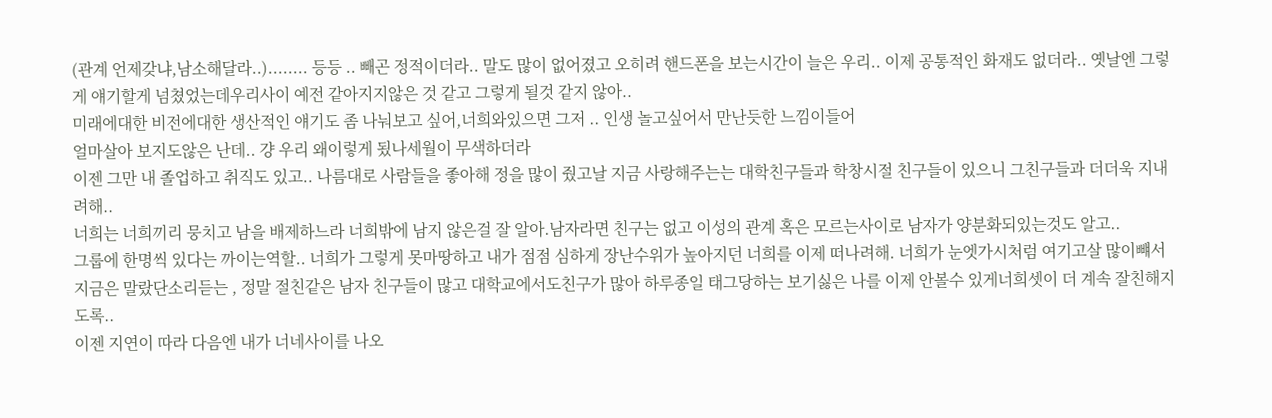(관계 언제갖냐,남소해달라..)........ 등등 .. 빼곤 정적이더라.. 말도 많이 없어졌고 오히려 핸드폰을 보는시간이 늘은 우리.. 이제 공통적인 화재도 없더라.. 옛날엔 그렇게 얘기할게 넘쳤었는데우리사이 예전 같아지지않은 것 같고 그렇게 될것 같지 않아..
미래에대한 비전에대한 생산적인 얘기도 좀 나눠보고 싶어,너희와있으면 그저 .. 인생 놀고싶어서 만난듯한 느낌이들어
얼마살아 보지도않은 난데.. 걍 우리 왜이렇게 됬나세월이 무색하더라
이젠 그만 내 졸업하고 취직도 있고.. 나름대로 사람들을 좋아해 정을 많이 줬고날 지금 사랑해주는는 대학친구들과 학창시절 친구들이 있으니 그친구들과 더더욱 지내려해..
너희는 너희끼리 뭉치고 남을 배제하느라 너희밖에 남지 않은걸 잘 알아.남자라면 친구는 없고 이성의 관계 혹은 모르는사이로 남자가 양분화되있는것도 알고..
그룹에 한명씩 있다는 까이는역할.. 너희가 그렇게 못마땅하고 내가 점점 심하게 장난수위가 높아지던 너희를 이제 떠나려해. 너희가 눈엣가시처럼 여기고살 많이뺴서 지금은 말랐단소리듣는 , 정말 절친같은 남자 친구들이 많고 대학교에서도친구가 많아 하루종일 태그당하는 보기싫은 나를 이제 안볼수 있게너희셋이 더 계속 잘친해지도록..
이젠 지연이 따라 다음엔 내가 너네사이를 나오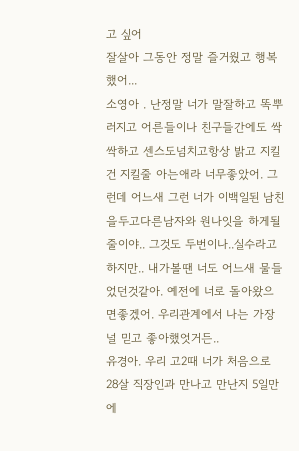고 싶어
잘살아 그동안 정말 즐거웠고 행복했어...
소영아 . 난정말 너가 말잘하고 똑뿌러지고 어른들이나 친구들간에도 싹싹하고 센스도넘치고항상 밝고 지킬건 지킬줄 아는애라 너무좋았어. 그런데 어느새 그런 너가 이백일된 남친을두고다른남자와 원나잇을 하게될줄이야.. 그것도 두번이나..실수라고 하지만.. 내가볼땐 너도 어느새 물들었던것같아. 예전에 너로 돌아왔으면좋겠어. 우리관계에서 나는 가장 널 믿고 좋아했엇거든..
유경아. 우리 고2때 너가 처음으로 28살 직장인과 만나고 만난지 5일만에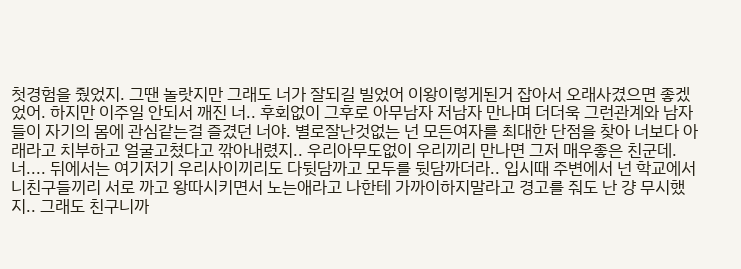첫경험을 줬었지. 그땐 놀랏지만 그래도 너가 잘되길 빌었어 이왕이렇게된거 잡아서 오래사겼으면 좋겠었어. 하지만 이주일 안되서 깨진 너.. 후회없이 그후로 아무남자 저남자 만나며 더더욱 그런관계와 남자들이 자기의 몸에 관심같는걸 즐겼던 너야. 별로잘난것없는 넌 모든여자를 최대한 단점을 찾아 너보다 아래라고 치부하고 얼굴고쳤다고 깎아내렸지.. 우리아무도없이 우리끼리 만나면 그저 매우좋은 친군데. 너.... 뒤에서는 여기저기 우리사이끼리도 다뒷담까고 모두를 뒷담까더라.. 입시때 주변에서 넌 학교에서 니친구들끼리 서로 까고 왕따시키면서 노는애라고 나한테 가까이하지말라고 경고를 줘도 난 걍 무시했지.. 그래도 친구니까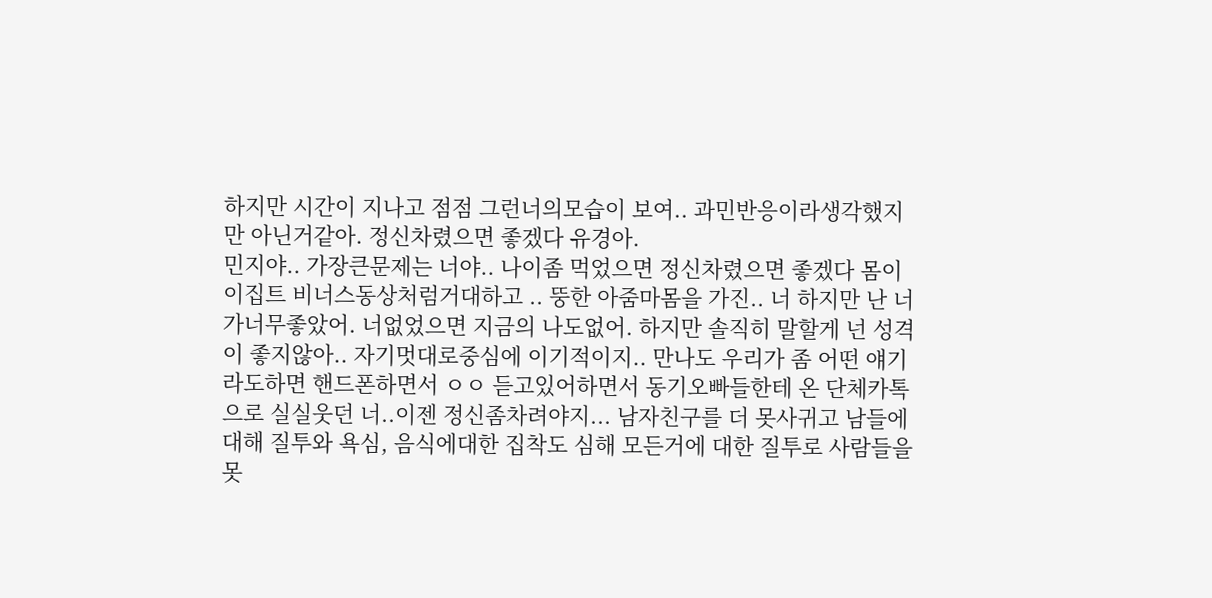하지만 시간이 지나고 점점 그런너의모습이 보여.. 과민반응이라생각했지만 아닌거같아. 정신차렸으면 좋겠다 유경아.
민지야.. 가장큰문제는 너야.. 나이좀 먹었으면 정신차렸으면 좋겠다 몸이 이집트 비너스동상처럼거대하고 .. 뚱한 아줌마몸을 가진.. 너 하지만 난 너가너무좋았어. 너없었으면 지금의 나도없어. 하지만 솔직히 말할게 넌 성격이 좋지않아.. 자기멋대로중심에 이기적이지.. 만나도 우리가 좀 어떤 얘기라도하면 핸드폰하면서 ㅇㅇ 듣고있어하면서 동기오빠들한테 온 단체카톡으로 실실웃던 너..이젠 정신좀차려야지... 남자친구를 더 못사귀고 남들에대해 질투와 욕심, 음식에대한 집착도 심해 모든거에 대한 질투로 사람들을 못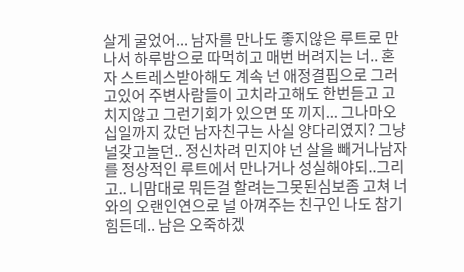살게 굴었어... 남자를 만나도 좋지않은 루트로 만나서 하루밤으로 따먹히고 매번 버려지는 너.. 혼자 스트레스받아해도 계속 넌 애정결핍으로 그러고있어 주변사람들이 고치라고해도 한번듣고 고치지않고 그런기회가 있으면 또 끼지... 그나마오십일까지 갔던 남자친구는 사실 양다리였지? 그냥 널갖고놀던.. 정신차려 민지야 넌 살을 빼거나남자를 정상적인 루트에서 만나거나 성실해야되..그리고.. 니맘대로 뭐든걸 할려는그못된심보좀 고쳐 너와의 오랜인연으로 널 아껴주는 친구인 나도 참기힘든데.. 남은 오죽하겠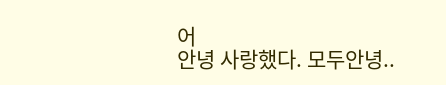어
안녕 사랑했다. 모두안녕..